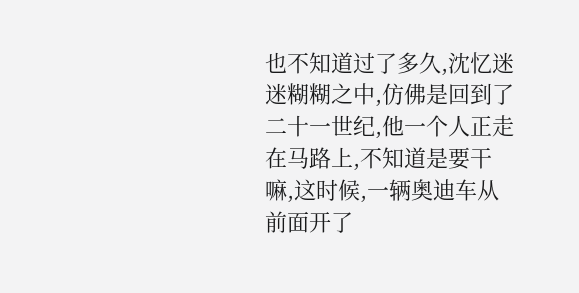也不知道过了多久,沈忆迷迷糊糊之中,仿佛是回到了二十一世纪,他一个人正走在马路上,不知道是要干嘛,这时候,一辆奥迪车从前面开了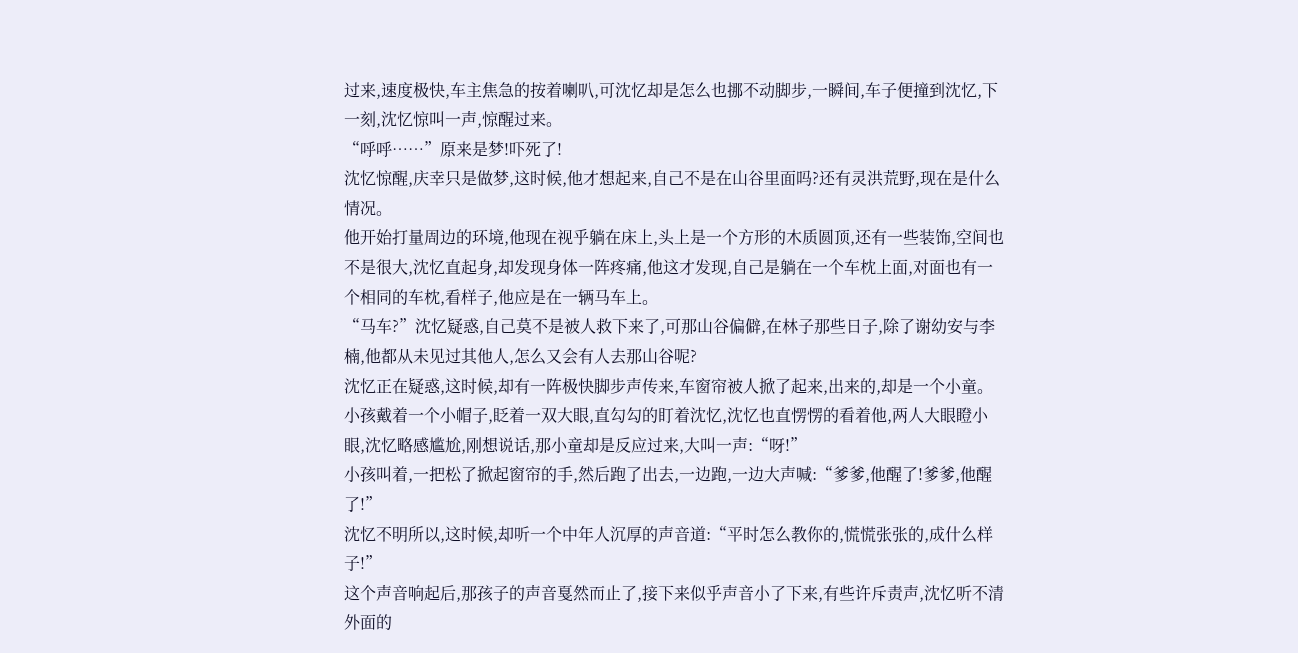过来,速度极快,车主焦急的按着喇叭,可沈忆却是怎么也挪不动脚步,一瞬间,车子便撞到沈忆,下一刻,沈忆惊叫一声,惊醒过来。
“呼呼……”原来是梦!吓死了!
沈忆惊醒,庆幸只是做梦,这时候,他才想起来,自己不是在山谷里面吗?还有灵洪荒野,现在是什么情况。
他开始打量周边的环境,他现在视乎躺在床上,头上是一个方形的木质圆顶,还有一些装饰,空间也不是很大,沈忆直起身,却发现身体一阵疼痛,他这才发现,自己是躺在一个车枕上面,对面也有一个相同的车枕,看样子,他应是在一辆马车上。
“马车?”沈忆疑惑,自己莫不是被人救下来了,可那山谷偏僻,在林子那些日子,除了谢幼安与李楠,他都从未见过其他人,怎么又会有人去那山谷呢?
沈忆正在疑惑,这时候,却有一阵极快脚步声传来,车窗帘被人掀了起来,出来的,却是一个小童。
小孩戴着一个小帽子,眨着一双大眼,直勾勾的盯着沈忆,沈忆也直愣愣的看着他,两人大眼瞪小眼,沈忆略感尴尬,刚想说话,那小童却是反应过来,大叫一声:“呀!”
小孩叫着,一把松了掀起窗帘的手,然后跑了出去,一边跑,一边大声喊:“爹爹,他醒了!爹爹,他醒了!”
沈忆不明所以,这时候,却听一个中年人沉厚的声音道:“平时怎么教你的,慌慌张张的,成什么样子!”
这个声音响起后,那孩子的声音戛然而止了,接下来似乎声音小了下来,有些许斥责声,沈忆听不清外面的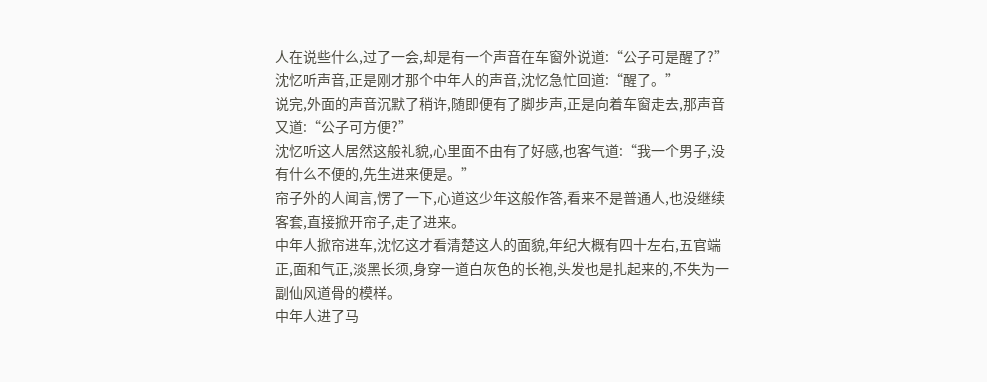人在说些什么,过了一会,却是有一个声音在车窗外说道:“公子可是醒了?”
沈忆听声音,正是刚才那个中年人的声音,沈忆急忙回道:“醒了。”
说完,外面的声音沉默了稍许,随即便有了脚步声,正是向着车窗走去,那声音又道:“公子可方便?”
沈忆听这人居然这般礼貌,心里面不由有了好感,也客气道:“我一个男子,没有什么不便的,先生进来便是。”
帘子外的人闻言,愣了一下,心道这少年这般作答,看来不是普通人,也没继续客套,直接掀开帘子,走了进来。
中年人掀帘进车,沈忆这才看清楚这人的面貌,年纪大概有四十左右,五官端正,面和气正,淡黑长须,身穿一道白灰色的长袍,头发也是扎起来的,不失为一副仙风道骨的模样。
中年人进了马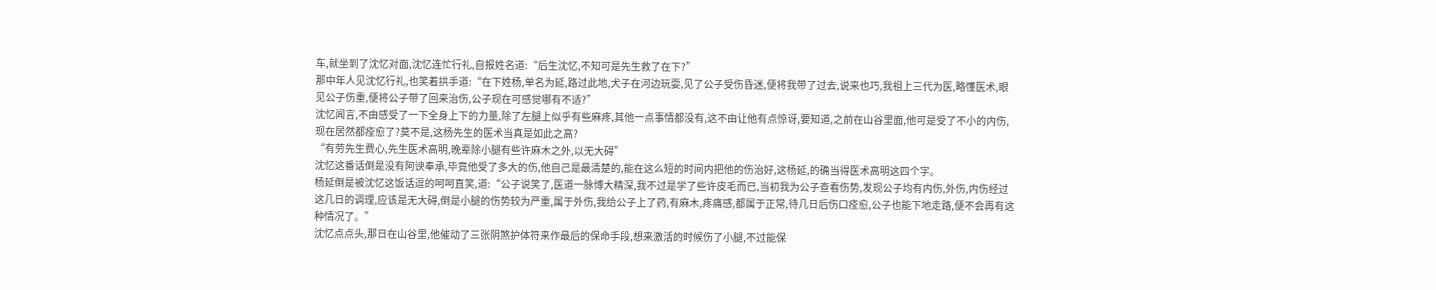车,就坐到了沈忆对面,沈忆连忙行礼,自报姓名道:“后生沈忆,不知可是先生救了在下?”
那中年人见沈忆行礼,也笑着拱手道:“在下姓杨,单名为延,路过此地,犬子在河边玩耍,见了公子受伤昏迷,便将我带了过去,说来也巧,我祖上三代为医,略懂医术,眼见公子伤重,便将公子带了回来治伤,公子现在可感觉哪有不适?”
沈忆闻言,不由感受了一下全身上下的力量,除了左腿上似乎有些麻疼,其他一点事情都没有,这不由让他有点惊讶,要知道,之前在山谷里面,他可是受了不小的内伤,现在居然都痊愈了?莫不是,这杨先生的医术当真是如此之高?
“有劳先生费心,先生医术高明,晚辈除小腿有些许麻木之外,以无大碍”
沈忆这番话倒是没有阿谀奉承,毕竟他受了多大的伤,他自己是最清楚的,能在这么短的时间内把他的伤治好,这杨延,的确当得医术高明这四个字。
杨延倒是被沈忆这饭话逗的呵呵直笑,道:“公子说笑了,医道一脉博大精深,我不过是学了些许皮毛而已,当初我为公子查看伤势,发现公子均有内伤,外伤,内伤经过这几日的调理,应该是无大碍,倒是小腿的伤势较为严重,属于外伤,我给公子上了药,有麻木,疼痛感,都属于正常,待几日后伤口痊愈,公子也能下地走路,便不会再有这种情况了。”
沈忆点点头,那日在山谷里,他催动了三张阴煞护体符来作最后的保命手段,想来激活的时候伤了小腿,不过能保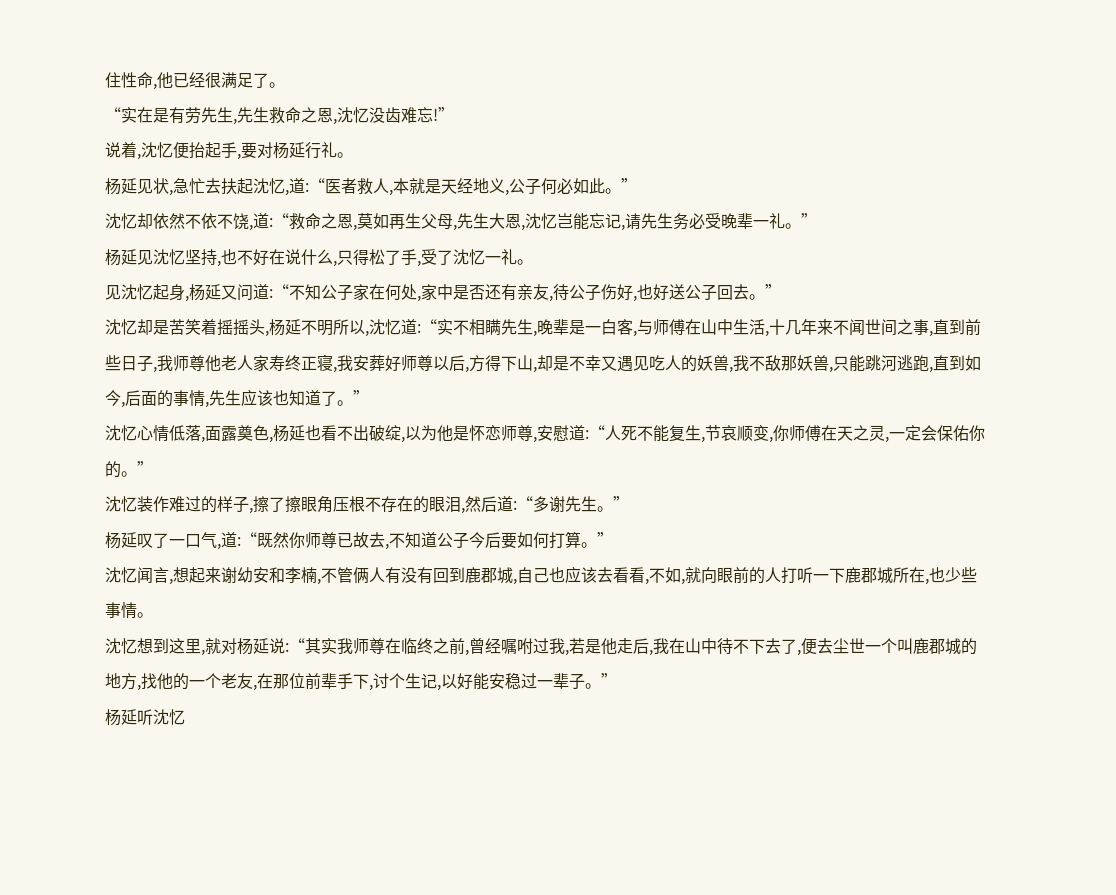住性命,他已经很满足了。
“实在是有劳先生,先生救命之恩,沈忆没齿难忘!”
说着,沈忆便抬起手,要对杨延行礼。
杨延见状,急忙去扶起沈忆,道:“医者救人,本就是天经地义,公子何必如此。”
沈忆却依然不依不饶,道:“救命之恩,莫如再生父母,先生大恩,沈忆岂能忘记,请先生务必受晚辈一礼。”
杨延见沈忆坚持,也不好在说什么,只得松了手,受了沈忆一礼。
见沈忆起身,杨延又问道:“不知公子家在何处,家中是否还有亲友,待公子伤好,也好送公子回去。”
沈忆却是苦笑着摇摇头,杨延不明所以,沈忆道:“实不相瞒先生,晚辈是一白客,与师傅在山中生活,十几年来不闻世间之事,直到前些日子,我师尊他老人家寿终正寝,我安葬好师尊以后,方得下山,却是不幸又遇见吃人的妖兽,我不敌那妖兽,只能跳河逃跑,直到如今,后面的事情,先生应该也知道了。”
沈忆心情低落,面露奠色,杨延也看不出破绽,以为他是怀恋师尊,安慰道:“人死不能复生,节哀顺变,你师傅在天之灵,一定会保佑你的。”
沈忆装作难过的样子,擦了擦眼角压根不存在的眼泪,然后道:“多谢先生。”
杨延叹了一口气,道:“既然你师尊已故去,不知道公子今后要如何打算。”
沈忆闻言,想起来谢幼安和李楠,不管俩人有没有回到鹿郡城,自己也应该去看看,不如,就向眼前的人打听一下鹿郡城所在,也少些事情。
沈忆想到这里,就对杨延说:“其实我师尊在临终之前,曾经嘱咐过我,若是他走后,我在山中待不下去了,便去尘世一个叫鹿郡城的地方,找他的一个老友,在那位前辈手下,讨个生记,以好能安稳过一辈子。”
杨延听沈忆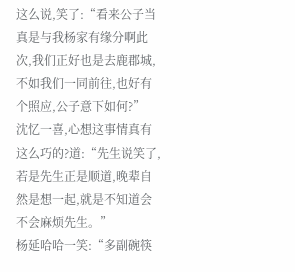这么说,笑了:“看来公子当真是与我杨家有缘分啊此次,我们正好也是去鹿郡城,不如我们一同前往,也好有个照应,公子意下如何?”
沈忆一喜,心想这事情真有这么巧的?道:“先生说笑了,若是先生正是顺道,晚辈自然是想一起,就是不知道会不会麻烦先生。”
杨延哈哈一笑:“多副碗筷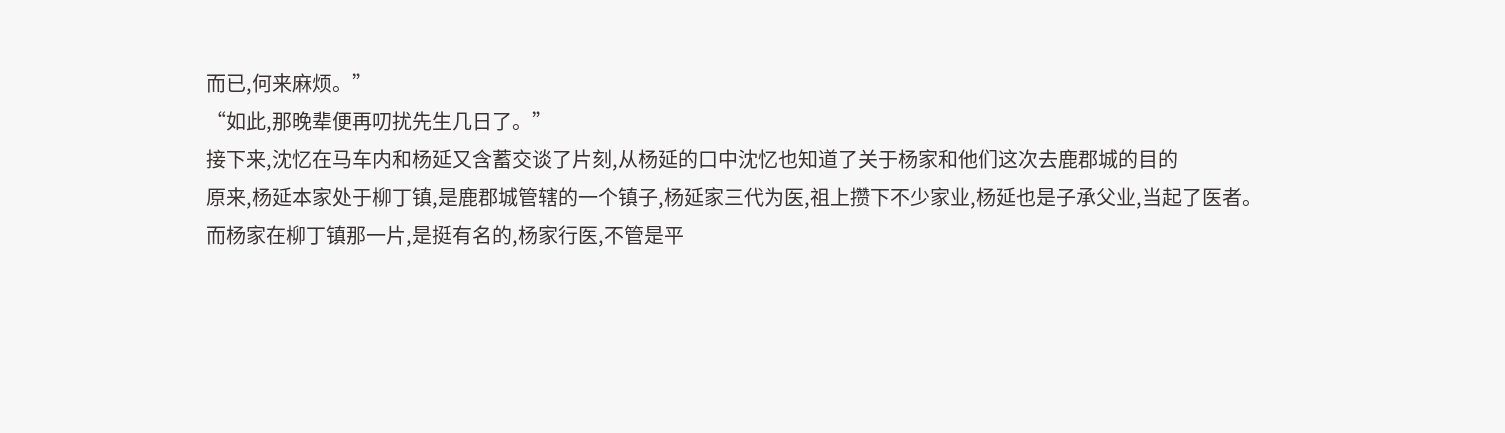而已,何来麻烦。”
“如此,那晚辈便再叨扰先生几日了。”
接下来,沈忆在马车内和杨延又含蓄交谈了片刻,从杨延的口中沈忆也知道了关于杨家和他们这次去鹿郡城的目的
原来,杨延本家处于柳丁镇,是鹿郡城管辖的一个镇子,杨延家三代为医,祖上攒下不少家业,杨延也是子承父业,当起了医者。
而杨家在柳丁镇那一片,是挺有名的,杨家行医,不管是平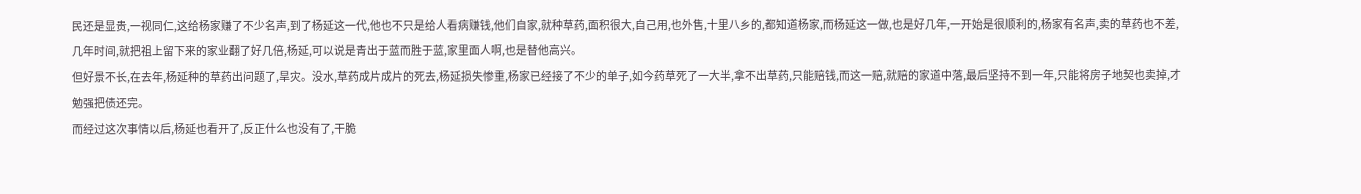民还是显贵,一视同仁,这给杨家赚了不少名声,到了杨延这一代,他也不只是给人看病赚钱,他们自家,就种草药,面积很大,自己用,也外售,十里八乡的,都知道杨家,而杨延这一做,也是好几年,一开始是很顺利的,杨家有名声,卖的草药也不差,几年时间,就把祖上留下来的家业翻了好几倍,杨延,可以说是青出于蓝而胜于蓝,家里面人啊,也是替他高兴。
但好景不长,在去年,杨延种的草药出问题了,旱灾。没水,草药成片成片的死去,杨延损失惨重,杨家已经接了不少的单子,如今药草死了一大半,拿不出草药,只能赔钱,而这一赔,就赔的家道中落,最后坚持不到一年,只能将房子地契也卖掉,才勉强把债还完。
而经过这次事情以后,杨延也看开了,反正什么也没有了,干脆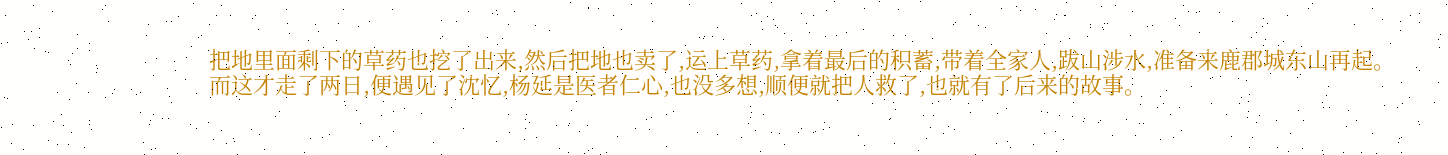把地里面剩下的草药也挖了出来,然后把地也卖了,运上草药,拿着最后的积蓄,带着全家人,跋山涉水,准备来鹿郡城东山再起。
而这才走了两日,便遇见了沈忆,杨延是医者仁心,也没多想,顺便就把人救了,也就有了后来的故事。